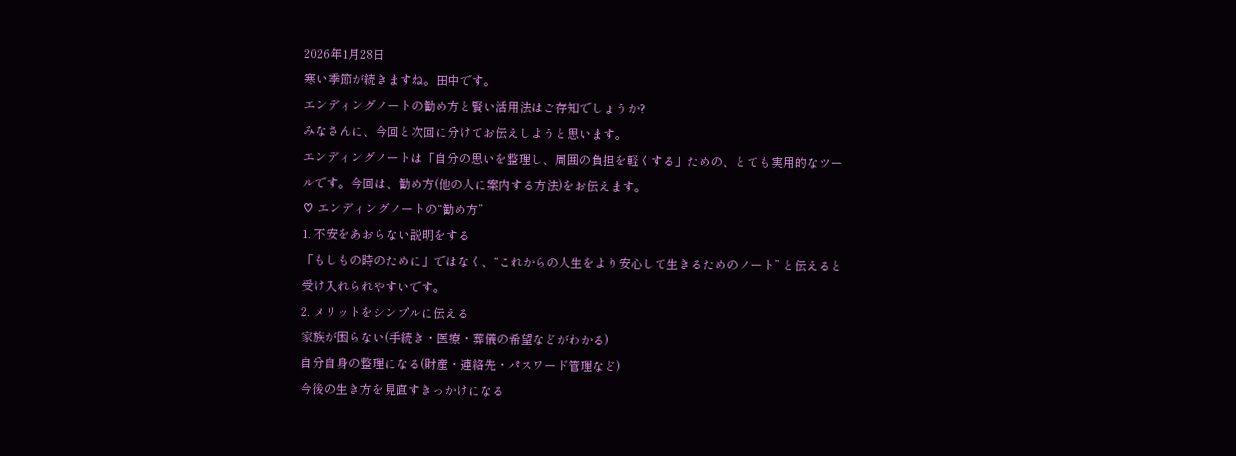2026年1月28日
寒い季節が続きますね。田中です。
エンディングノートの勧め方と賢い活用法はご存知でしょうか?
みなさんに、今回と次回に分けてお伝えしようと思います。
エンディングノートは「自分の思いを整理し、周囲の負担を軽くする」ための、とても実用的なツールです。今回は、勧め方(他の人に案内する方法)をお伝えます。
♡ エンディングノートの“勧め方”
1. 不安をあおらない説明をする
「もしもの時のために」ではなく、“これからの人生をより安心して生きるためのノート” と伝えると受け入れられやすいです。
2. メリットをシンプルに伝える
家族が困らない(手続き・医療・葬儀の希望などがわかる)
自分自身の整理になる(財産・連絡先・パスワード管理など)
今後の生き方を見直すきっかけになる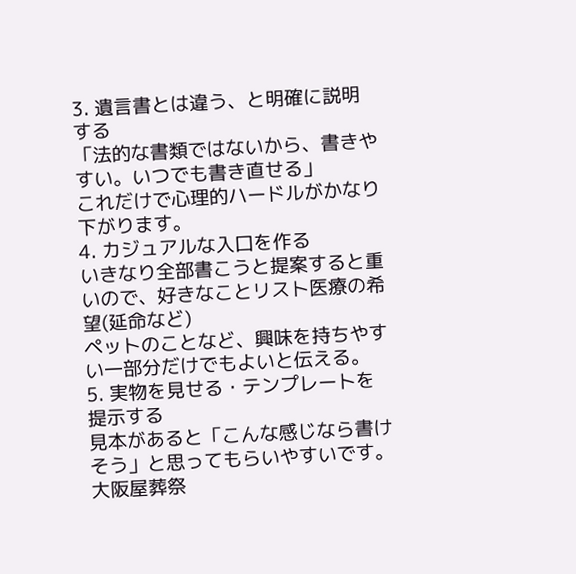3. 遺言書とは違う、と明確に説明する
「法的な書類ではないから、書きやすい。いつでも書き直せる」
これだけで心理的ハードルがかなり下がります。
4. カジュアルな入口を作る
いきなり全部書こうと提案すると重いので、好きなことリスト医療の希望(延命など)
ペットのことなど、興味を持ちやすい一部分だけでもよいと伝える。
5. 実物を見せる・テンプレートを提示する
見本があると「こんな感じなら書けそう」と思ってもらいやすいです。
大阪屋葬祭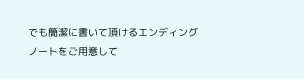でも簡潔に書いて頂けるエンディングノートをご用意して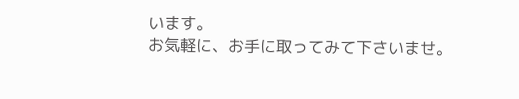います。
お気軽に、お手に取ってみて下さいませ。